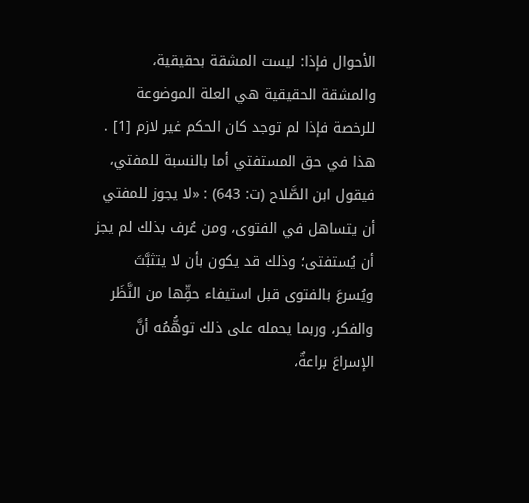الأحوال فإذا: ليست المشقة بحقيقية، والمشقة الحقيقية هي العلة الموضوعة للرخصة فإذا لم توجد كان الحكم غير لازم [1] .
هذا في حق المستفتي أما بالنسبة للمفتي، فيقول ابن الصَّلاح (ت: 643) : «لا يجوز للمفتي أن يتساهل في الفتوى، ومن عُرف بذلك لم يجز أن يُستفتى؛ وذلك قد يكون بأن لا يتثبَّتَ ويُسرعَ بالفتوى قبل استيفاء حقِّها من النَّظَر والفكر، وربما يحمله على ذلك توهُّمُه أنَّ الإسراعَ براعةٌ،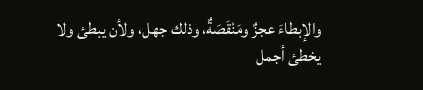والإبطاءَ عجزٌ ومَنْقَصَةٌ، وذلك جهل، ولأن يبطئ ولا يخطئ أجمل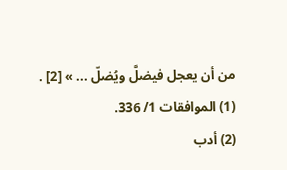من أن يعجل فيضلَّ ويُضلّ ... » [2] .
(1) الموافقات 1/ 336.
(2) أدب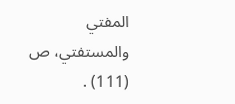المفتي والمستفتي، ص (111) .